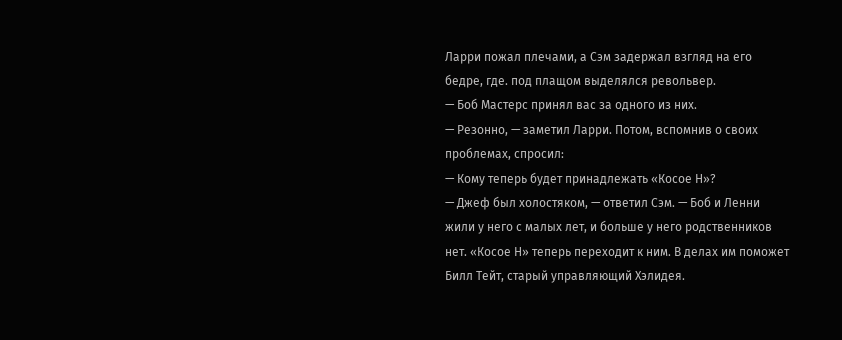Ларри пожал плечами, а Сэм задержал взгляд на его бедре, где. под плащом выделялся револьвер.
— Боб Мастерс принял вас за одного из них.
— Резонно, — заметил Ларри. Потом, вспомнив о своих проблемах, спросил:
— Кому теперь будет принадлежать «Косое Н»?
— Джеф был холостяком, — ответил Сэм. — Боб и Ленни жили у него с малых лет, и больше у него родственников нет. «Косое Н» теперь переходит к ним. В делах им поможет Билл Тейт, старый управляющий Хэлидея.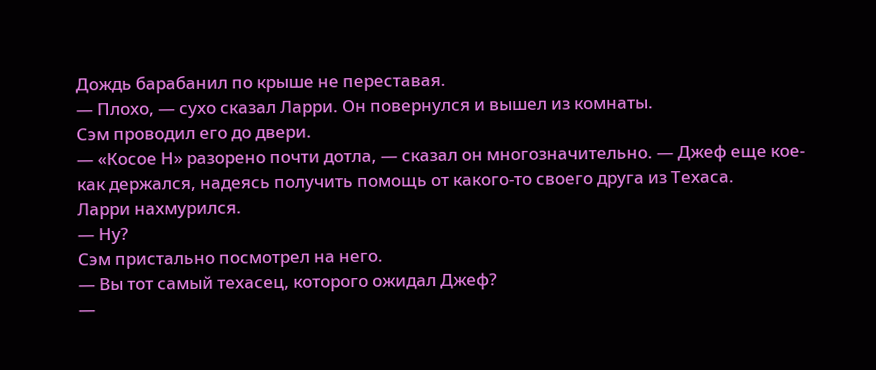Дождь барабанил по крыше не переставая.
— Плохо, — сухо сказал Ларри. Он повернулся и вышел из комнаты.
Сэм проводил его до двери.
— «Косое Н» разорено почти дотла, — сказал он многозначительно. — Джеф еще кое-как держался, надеясь получить помощь от какого-то своего друга из Техаса.
Ларри нахмурился.
— Ну?
Сэм пристально посмотрел на него.
— Вы тот самый техасец, которого ожидал Джеф?
—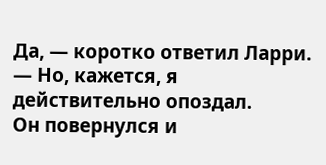Да, — коротко ответил Ларри. — Но, кажется, я действительно опоздал.
Он повернулся и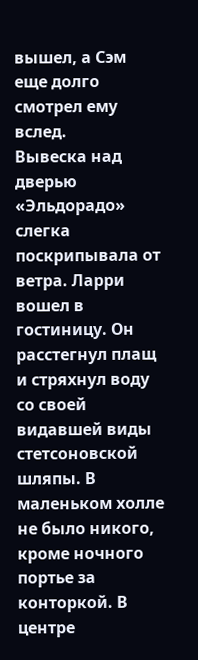вышел, а Сэм еще долго смотрел ему вслед.
Вывеска над дверью «Эльдорадо» слегка поскрипывала от ветра. Ларри вошел в гостиницу. Он расстегнул плащ и стряхнул воду со своей видавшей виды стетсоновской шляпы. В маленьком холле не было никого, кроме ночного портье за конторкой. В центре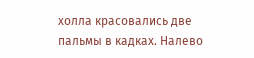холла красовались две пальмы в кадках. Налево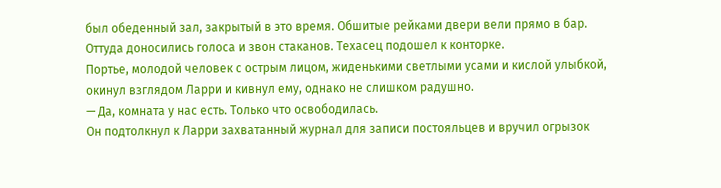был обеденный зал, закрытый в это время. Обшитые рейками двери вели прямо в бар. Оттуда доносились голоса и звон стаканов. Техасец подошел к конторке.
Портье, молодой человек с острым лицом, жиденькими светлыми усами и кислой улыбкой, окинул взглядом Ларри и кивнул ему, однако не слишком радушно.
— Да, комната у нас есть. Только что освободилась.
Он подтолкнул к Ларри захватанный журнал для записи постояльцев и вручил огрызок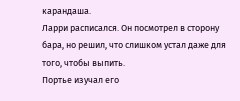карандаша.
Ларри расписался. Он посмотрел в сторону бара, но решил, что слишком устал даже для того, чтобы выпить.
Портье изучал его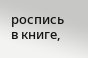роспись в книге,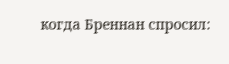когда Бреннан спросил: